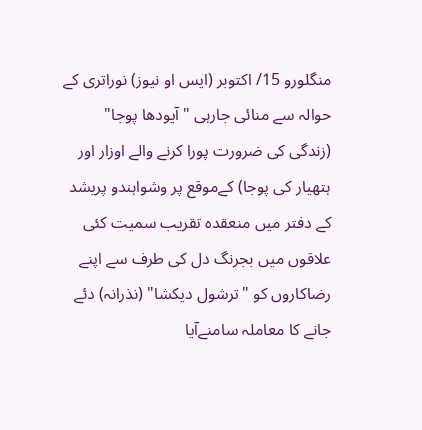منگلورو 15/ اکتوبر (ایس او نیوز) نوراتری کے حوالہ سے منائی جارہی "آیودھا پوجا" (زندگی کی ضرورت پورا کرنے والے اوزار اور ہتھیار کی پوجا) کےموقع پر وشواہندو پریشد کے دفتر میں منعقدہ تقریب سمیت کئی علاقوں میں بجرنگ دل کی طرف سے اپنے رضاکاروں کو "ترشول دیکشا" (نذرانہ) دئے جانے کا معاملہ سامنےآیا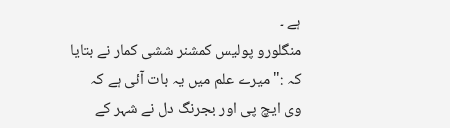ہے ۔
منگلورو پولیس کمشنر ششی کمار نے بتایا کہ :" میرے علم میں یہ بات آئی ہے کہ وی ایچ پی اور بجرنگ دل نے شہر کے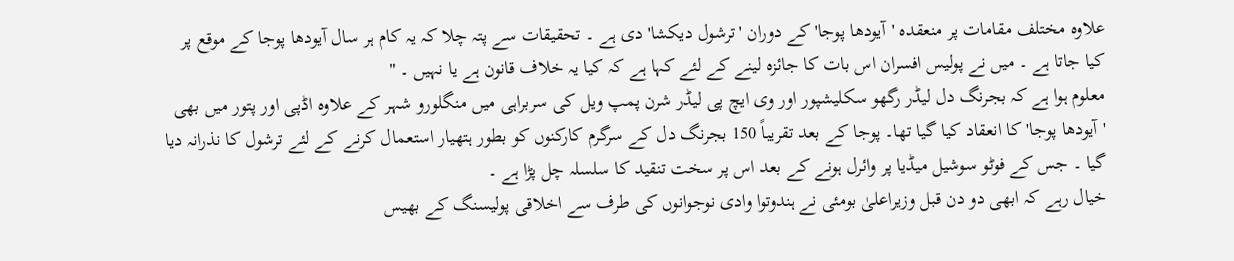علاوہ مختلف مقامات پر منعقدہ 'آیودھا پوجا' کے دوران 'ترشول دیکشا' دی ہے ۔ تحقیقات سے پتہ چلا کہ یہ کام ہر سال آیودھا پوجا کے موقع پر کیا جاتا ہے ۔ میں نے پولیس افسران اس بات کا جائزہ لینے کے لئے کہا ہے کہ کیا یہ خلاف قانون ہے یا نہیں ۔ "
معلوم ہوا ہے کہ بجرنگ دل لیڈر رگھو سکلیشپور اور وی ایچ پی لیڈر شرن پمپ ویل کی سربراہی میں منگلورو شہر کے علاوہ اڈپی اور پتور میں بھی 'آیودھا پوجا' کا انعقاد کیا گیا تھا۔ پوجا کے بعد تقریباً 150 بجرنگ دل کے سرگرم کارکنوں کو بطور ہتھیار استعمال کرنے کے لئے ترشول کا نذرانہ دیا گیا ۔ جس کے فوٹو سوشیل میڈیا پر وائرل ہونے کے بعد اس پر سخت تنقید کا سلسلہ چل پڑا ہے ۔
خیال رہے کہ ابھی دو دن قبل وزیراعلیٰ بومئی نے ہندوتوا وادی نوجوانوں کی طرف سے اخلاقی پولیسنگ کے بھیس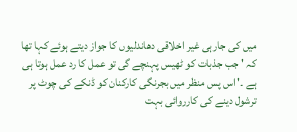میں کی جارہی غیر اخلاقی دھاندلیوں کا جواز دیتے ہوئے کہا تھا کہ ' جب جذبات کو ٹھیس پہنچے گی تو عمل کا رد عمل ہوتا ہی ہے ۔' اس پس منظر میں بجرنگی کارکنان کو ڈنکے کی چوٹ پر ترشول دینے کی کارروائی بہت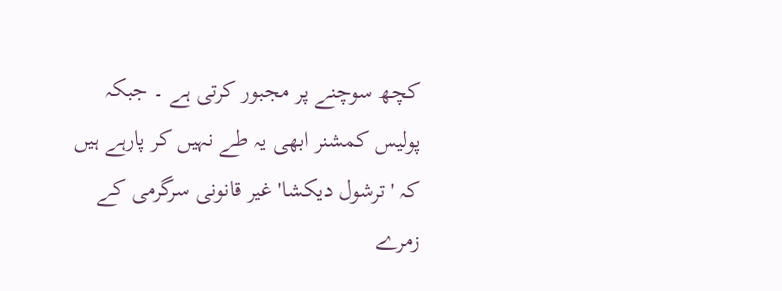کچھ سوچنے پر مجبور کرتی ہے ۔ جبکہ پولیس کمشنر ابھی یہ طے نہیں کر پارہے ہیں کہ 'ترشول دیکشا' غیر قانونی سرگرمی کے زمرے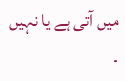میں آتی ہے یا نہیں ۔